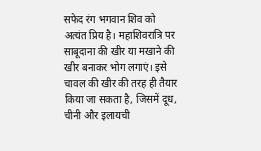सफेद रंग भगवान शिव को अत्यंत प्रिय है। महाशिवरात्रि पर साबूदाना की खीर या मखाने की खीर बनाकर भोग लगाएं। इसे चावल की खीर की तरह ही तैयार किया जा सकता है, जिसमें दूध, चीनी और इलायची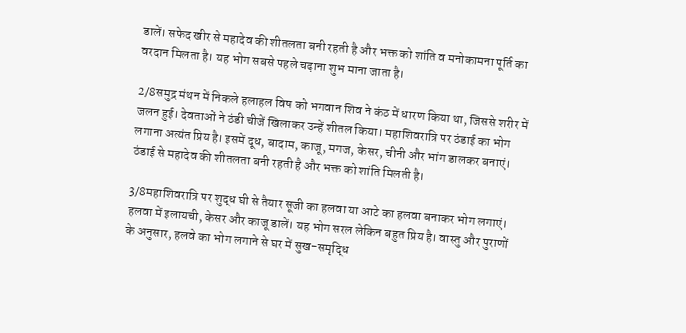डालें। सफेद खीर से महादेव की शीतलता बनी रहती है और भक्त को शांति व मनोकामना पूर्ति का वरदान मिलता है। यह भोग सबसे पहले चढ़ाना शुभ माना जाता है।

2/8समुद्र मंथन में निकले हलाहल विष को भगवान शिव ने कंठ में धारण किया था, जिससे शरीर में जलन हुई। देवताओं ने ठंडी चीजें खिलाकर उन्हें शीतल किया। महाशिवरात्रि पर ठंडाई का भोग लगाना अत्यंत प्रिय है। इसमें दूध, बादाम, काजू, मगज, केसर, चीनी और भांग डालकर बनाएं। ठंडाई से महादेव की शीतलता बनी रहती है और भक्त को शांति मिलती है।

3/8महाशिवरात्रि पर शुद्ध घी से तैयार सूजी का हलवा या आटे का हलवा बनाकर भोग लगाएं। हलवा में इलायची, केसर और काजू डालें। यह भोग सरल लेकिन बहुत प्रिय है। वास्तु और पुराणों के अनुसार, हलवे का भोग लगाने से घर में सुख-समृद्धि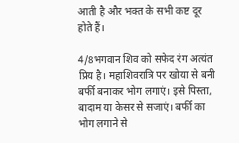आती है और भक्त के सभी कष्ट दूर होते हैं।

4/8भगवान शिव को सफेद रंग अत्यंत प्रिय है। महाशिवरात्रि पर खोया से बनी बर्फी बनाकर भोग लगाएं। इसे पिस्ता, बादाम या केसर से सजाएं। बर्फी का भोग लगाने से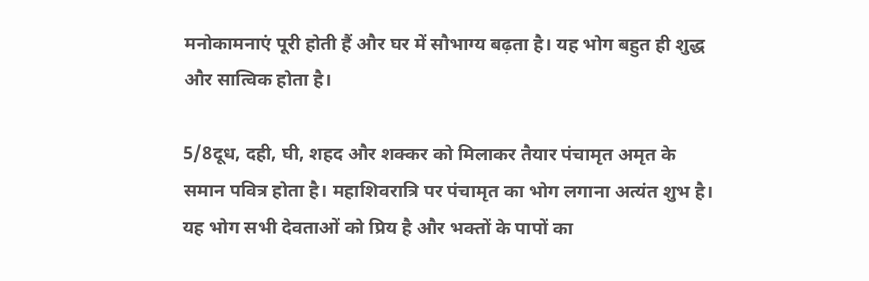मनोकामनाएं पूरी होती हैं और घर में सौभाग्य बढ़ता है। यह भोग बहुत ही शुद्ध और सात्विक होता है।

5/8दूध, दही, घी, शहद और शक्कर को मिलाकर तैयार पंचामृत अमृत के समान पवित्र होता है। महाशिवरात्रि पर पंचामृत का भोग लगाना अत्यंत शुभ है। यह भोग सभी देवताओं को प्रिय है और भक्तों के पापों का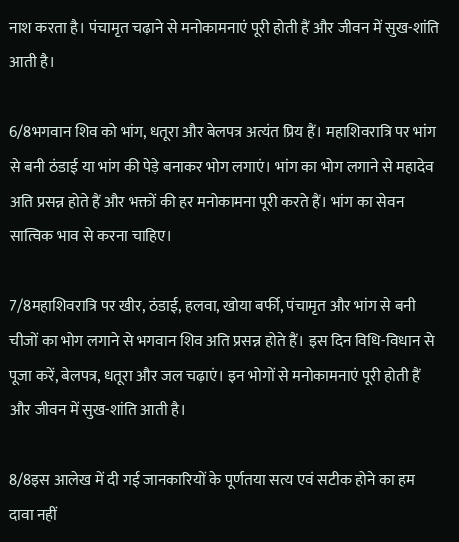नाश करता है। पंचामृत चढ़ाने से मनोकामनाएं पूरी होती हैं और जीवन में सुख-शांति आती है।

6/8भगवान शिव को भांग, धतूरा और बेलपत्र अत्यंत प्रिय हैं। महाशिवरात्रि पर भांग से बनी ठंडाई या भांग की पेड़े बनाकर भोग लगाएं। भांग का भोग लगाने से महादेव अति प्रसन्न होते हैं और भक्तों की हर मनोकामना पूरी करते हैं। भांग का सेवन सात्विक भाव से करना चाहिए।

7/8महाशिवरात्रि पर खीर, ठंडाई, हलवा, खोया बर्फी, पंचामृत और भांग से बनी चीजों का भोग लगाने से भगवान शिव अति प्रसन्न होते हैं। इस दिन विधि-विधान से पूजा करें, बेलपत्र, धतूरा और जल चढ़ाएं। इन भोगों से मनोकामनाएं पूरी होती हैं और जीवन में सुख-शांति आती है।

8/8इस आलेख में दी गई जानकारियों के पूर्णतया सत्य एवं सटीक होने का हम दावा नहीं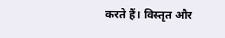करते हैं। विस्तृत और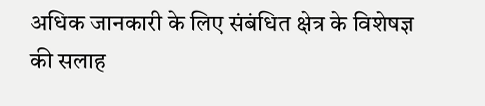अधिक जानकारी के लिए संबंधित क्षेत्र के विशेषज्ञ की सलाह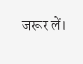जरूर लें।